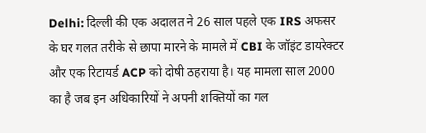Delhi: दिल्ली की एक अदालत ने 26 साल पहले एक IRS अफसर के घर गलत तरीके से छापा मारने के मामले में CBI के जॉइंट डायरेक्टर और एक रिटायर्ड ACP को दोषी ठहराया है। यह मामला साल 2000 का है जब इन अधिकारियों ने अपनी शक्तियों का गल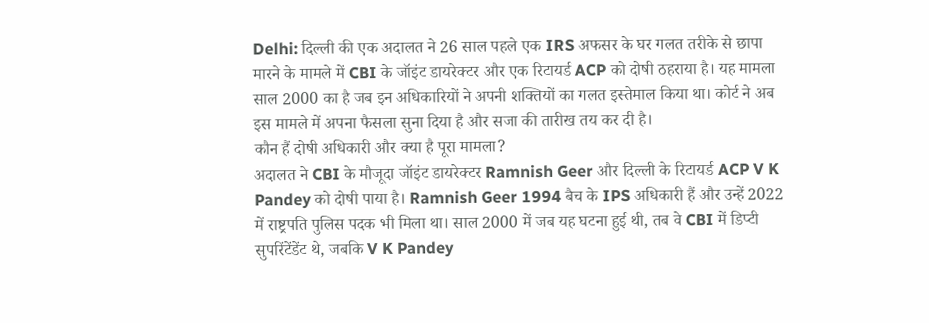Delhi: दिल्ली की एक अदालत ने 26 साल पहले एक IRS अफसर के घर गलत तरीके से छापा मारने के मामले में CBI के जॉइंट डायरेक्टर और एक रिटायर्ड ACP को दोषी ठहराया है। यह मामला साल 2000 का है जब इन अधिकारियों ने अपनी शक्तियों का गलत इस्तेमाल किया था। कोर्ट ने अब इस मामले में अपना फैसला सुना दिया है और सजा की तारीख तय कर दी है।
कौन हैं दोषी अधिकारी और क्या है पूरा मामला?
अदालत ने CBI के मौजूदा जॉइंट डायरेक्टर Ramnish Geer और दिल्ली के रिटायर्ड ACP V K Pandey को दोषी पाया है। Ramnish Geer 1994 बैच के IPS अधिकारी हैं और उन्हें 2022 में राष्ट्रपति पुलिस पदक भी मिला था। साल 2000 में जब यह घटना हुई थी, तब वे CBI में डिप्टी सुपरिंटेंडेंट थे, जबकि V K Pandey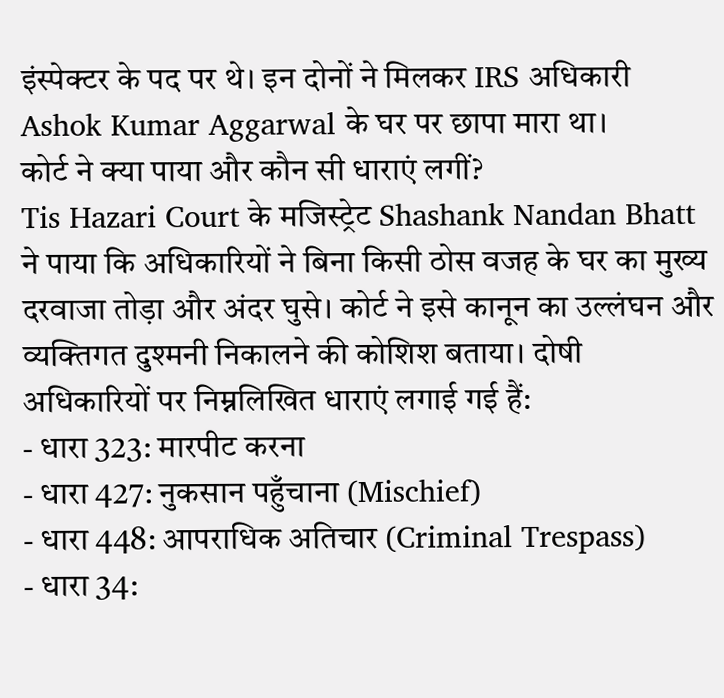इंस्पेक्टर के पद पर थे। इन दोनों ने मिलकर IRS अधिकारी Ashok Kumar Aggarwal के घर पर छापा मारा था।
कोर्ट ने क्या पाया और कौन सी धाराएं लगीं?
Tis Hazari Court के मजिस्ट्रेट Shashank Nandan Bhatt ने पाया कि अधिकारियों ने बिना किसी ठोस वजह के घर का मुख्य दरवाजा तोड़ा और अंदर घुसे। कोर्ट ने इसे कानून का उल्लंघन और व्यक्तिगत दुश्मनी निकालने की कोशिश बताया। दोषी अधिकारियों पर निम्नलिखित धाराएं लगाई गई हैं:
- धारा 323: मारपीट करना
- धारा 427: नुकसान पहुँचाना (Mischief)
- धारा 448: आपराधिक अतिचार (Criminal Trespass)
- धारा 34: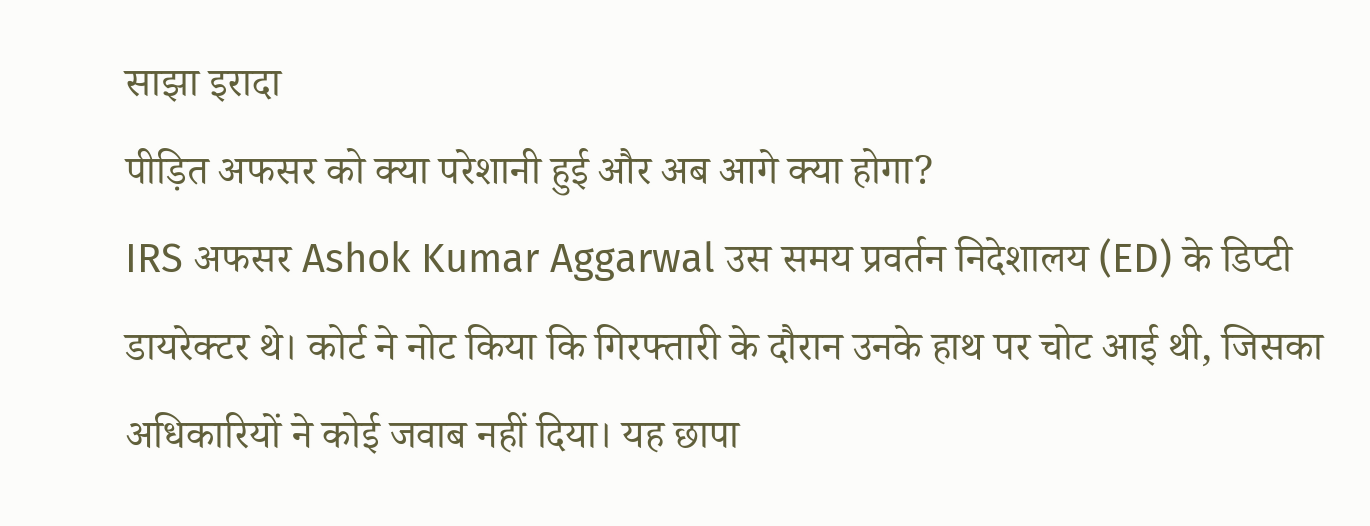साझा इरादा
पीड़ित अफसर को क्या परेशानी हुई और अब आगे क्या होगा?
IRS अफसर Ashok Kumar Aggarwal उस समय प्रवर्तन निदेशालय (ED) के डिप्टी डायरेक्टर थे। कोर्ट ने नोट किया कि गिरफ्तारी के दौरान उनके हाथ पर चोट आई थी, जिसका अधिकारियों ने कोई जवाब नहीं दिया। यह छापा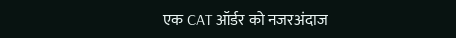एक CAT ऑर्डर को नजरअंदाज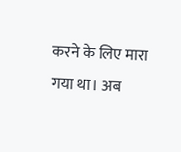करने के लिए मारा गया था। अब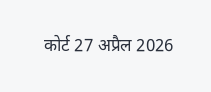कोर्ट 27 अप्रैल 2026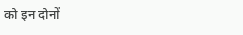को इन दोनों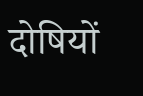दोषियों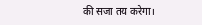की सजा तय करेगा।